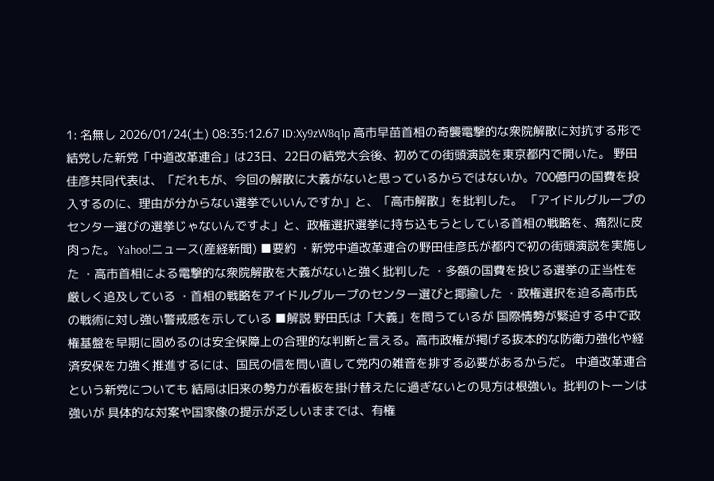1: 名無し 2026/01/24(土) 08:35:12.67 ID:Xy9zW8q1p 高市早苗首相の奇襲電撃的な衆院解散に対抗する形で結党した新党「中道改革連合」は23日、22日の結党大会後、初めての街頭演説を東京都内で開いた。 野田佳彦共同代表は、「だれもが、今回の解散に大義がないと思っているからではないか。700億円の国費を投入するのに、理由が分からない選挙でいいんですか」と、「高市解散」を批判した。 「アイドルグループのセンター選びの選挙じゃないんですよ」と、政権選択選挙に持ち込もうとしている首相の戦略を、痛烈に皮肉った。 Yahoo!ニュース(産経新聞) ■要約 ・新党中道改革連合の野田佳彦氏が都内で初の街頭演説を実施した ・高市首相による電撃的な衆院解散を大義がないと強く批判した ・多額の国費を投じる選挙の正当性を厳しく追及している ・首相の戦略をアイドルグループのセンター選びと揶揄した ・政権選択を迫る高市氏の戦術に対し強い警戒感を示している ■解説 野田氏は「大義」を問うているが 国際情勢が緊迫する中で政権基盤を早期に固めるのは安全保障上の合理的な判断と言える。高市政権が掲げる抜本的な防衛力強化や経済安保を力強く推進するには、国民の信を問い直して党内の雑音を排する必要があるからだ。 中道改革連合という新党についても 結局は旧来の勢力が看板を掛け替えたに過ぎないとの見方は根強い。批判のトーンは強いが 具体的な対案や国家像の提示が乏しいままでは、有権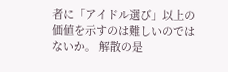者に「アイドル選び」以上の価値を示すのは難しいのではないか。 解散の是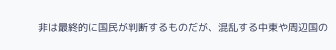非は最終的に国民が判断するものだが、混乱する中東や周辺国の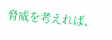脅威を考えれば、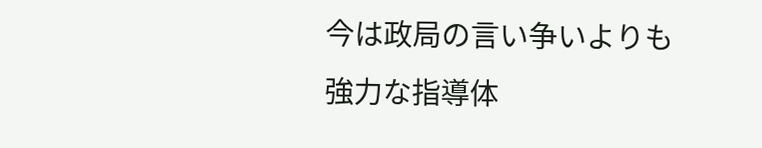今は政局の言い争いよりも強力な指導体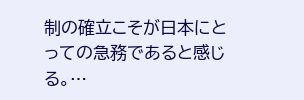制の確立こそが日本にとっての急務であると感じる。…